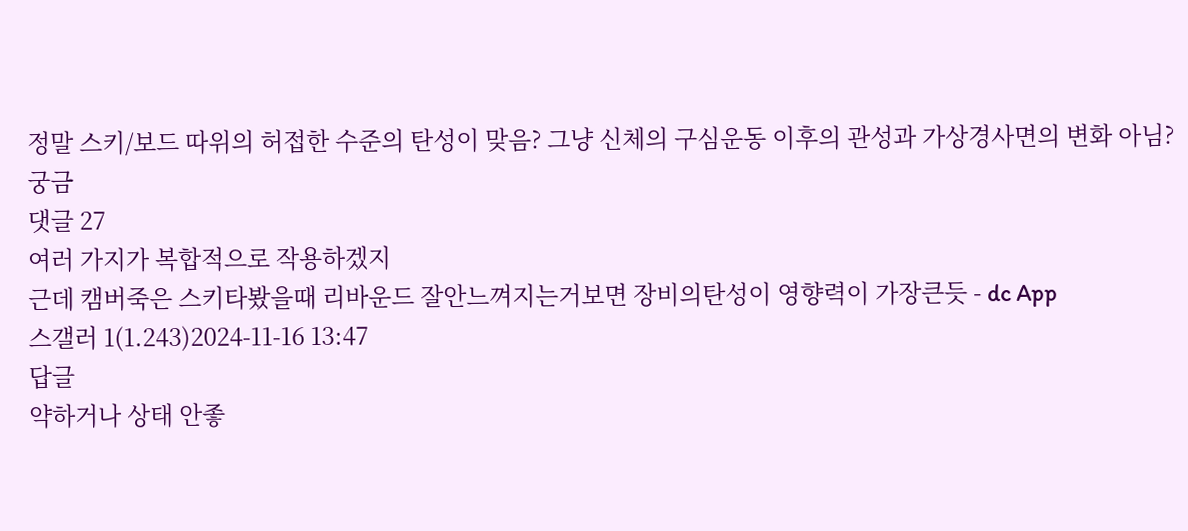정말 스키/보드 따위의 허접한 수준의 탄성이 맞음? 그냥 신체의 구심운동 이후의 관성과 가상경사면의 변화 아님?
궁금
댓글 27
여러 가지가 복합적으로 작용하겠지
근데 캠버죽은 스키타봤을때 리바운드 잘안느껴지는거보면 장비의탄성이 영향력이 가장큰듯 - dc App
스갤러 1(1.243)2024-11-16 13:47
답글
약하거나 상태 안좋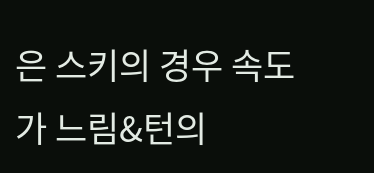은 스키의 경우 속도가 느림&턴의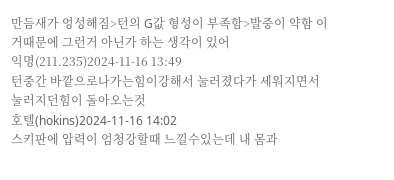만듬새가 엉성해짐>턴의 G값 형성이 부족함>발중이 약함 이거때문에 그런거 아닌가 하는 생각이 있어
익명(211.235)2024-11-16 13:49
턴중간 바깥으로나가는힘이강해서 눌러졌다가 세워지면서 눌러지던힘이 돌아오는것
호텔(hokins)2024-11-16 14:02
스키판에 압력이 엄청강할때 느낄수있는데 내 몸과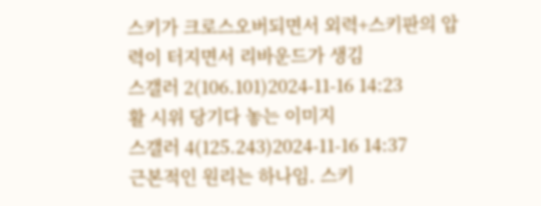스키가 크로스오버되면서 외력+스키판의 압력이 터지면서 리바운드가 생김
스갤러 2(106.101)2024-11-16 14:23
활 시위 당기다 놓는 이미지
스갤러 4(125.243)2024-11-16 14:37
근본적인 원리는 하나임. 스키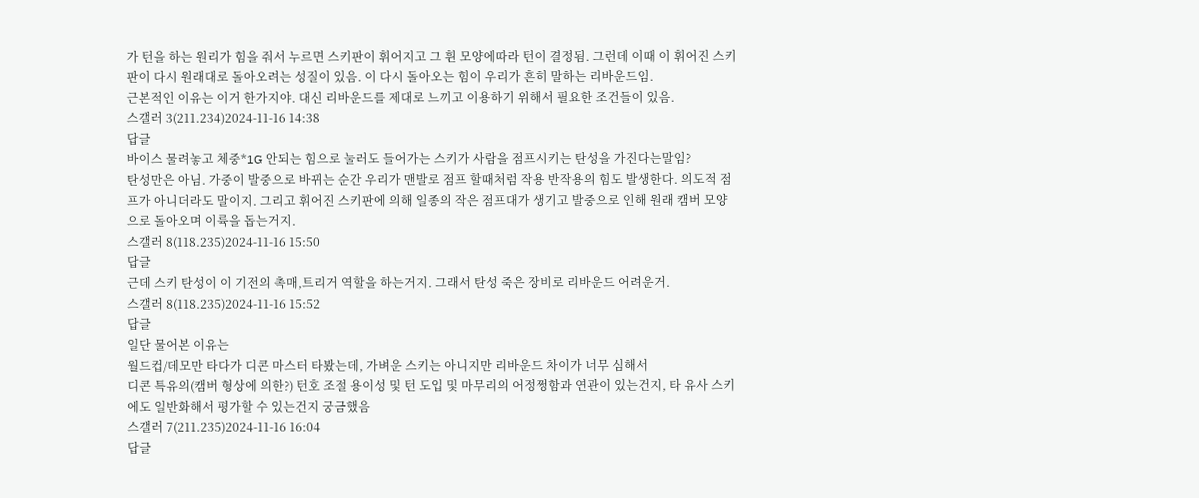가 턴을 하는 원리가 힘을 줘서 누르면 스키판이 휘어지고 그 휜 모양에따라 턴이 결정됨. 그런데 이때 이 휘어진 스키판이 다시 원래대로 돌아오려는 성질이 있음. 이 다시 돌아오는 힘이 우리가 흔히 말하는 리바운드임.
근본적인 이유는 이거 한가지야. 대신 리바운드를 제대로 느끼고 이용하기 위해서 필요한 조건들이 있음.
스갤러 3(211.234)2024-11-16 14:38
답글
바이스 물려놓고 체중*1G 안되는 힘으로 눌러도 들어가는 스키가 사람을 점프시키는 탄성을 가진다는말임?
탄성만은 아님. 가중이 발중으로 바뀌는 순간 우리가 맨발로 점프 할때처럼 작용 반작용의 힘도 발생한다. 의도적 점프가 아니더라도 말이지. 그리고 휘어진 스키판에 의해 일종의 작은 점프대가 생기고 발중으로 인해 원래 캠버 모양으로 돌아오며 이륙을 돕는거지.
스갤러 8(118.235)2024-11-16 15:50
답글
근데 스키 탄성이 이 기전의 촉매,트리거 역할을 하는거지. 그래서 탄성 죽은 장비로 리바운드 어려운거.
스갤러 8(118.235)2024-11-16 15:52
답글
일단 물어본 이유는
월드컵/데모만 타다가 디콘 마스터 타봤는데, 가벼운 스키는 아니지만 리바운드 차이가 너무 심해서
디콘 특유의(캠버 형상에 의한?) 턴호 조절 용이성 및 턴 도입 및 마무리의 어정쩡함과 연관이 있는건지, 타 유사 스키에도 일반화해서 평가할 수 있는건지 궁금했음
스갤러 7(211.235)2024-11-16 16:04
답글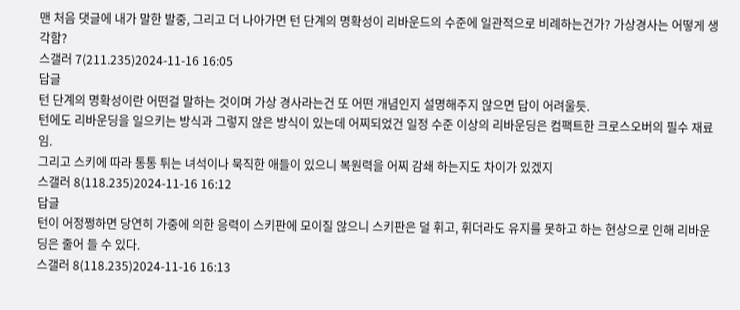맨 처음 댓글에 내가 말한 발중, 그리고 더 나아가면 턴 단계의 명확성이 리바운드의 수준에 일관적으로 비례하는건가? 가상경사는 어떻게 생각함?
스갤러 7(211.235)2024-11-16 16:05
답글
턴 단계의 명확성이란 어떤걸 말하는 것이며 가상 경사라는건 또 어떤 개념인지 설명해주지 않으면 답이 어려울듯.
턴에도 리바운딩을 일으키는 방식과 그렇지 않은 방식이 있는데 어찌되었건 일정 수준 이상의 리바운딩은 컴팩트한 크로스오버의 필수 재료임.
그리고 스키에 따라 통통 튀는 녀석이나 묵직한 애들이 있으니 복원력을 어찌 감쇄 하는지도 차이가 있겠지
스갤러 8(118.235)2024-11-16 16:12
답글
턴이 어정쩡하면 당연히 가중에 의한 응력이 스키판에 모이질 않으니 스키판은 덜 휘고, 휘더라도 유지를 못하고 하는 현상으로 인해 리바운딩은 줄어 들 수 있다.
스갤러 8(118.235)2024-11-16 16:13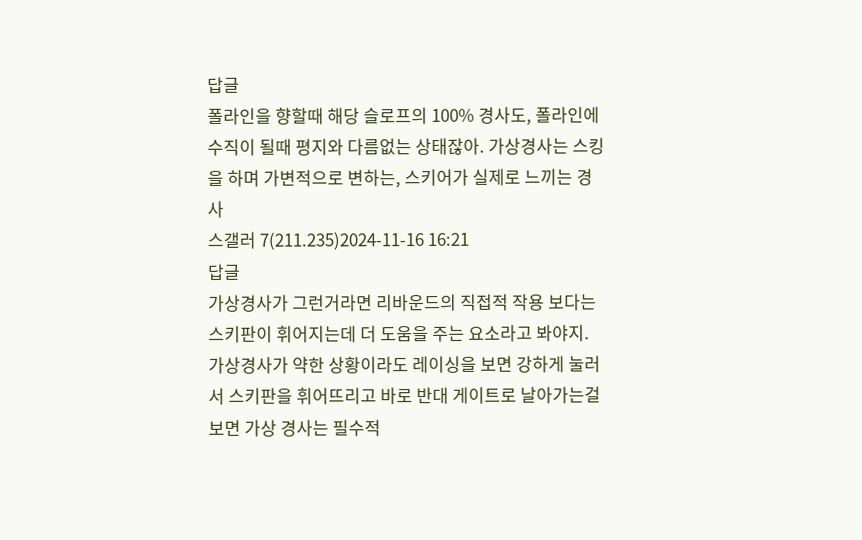답글
폴라인을 향할때 해당 슬로프의 100% 경사도, 폴라인에 수직이 될때 평지와 다름없는 상태잖아. 가상경사는 스킹을 하며 가변적으로 변하는, 스키어가 실제로 느끼는 경사
스갤러 7(211.235)2024-11-16 16:21
답글
가상경사가 그런거라면 리바운드의 직접적 작용 보다는 스키판이 휘어지는데 더 도움을 주는 요소라고 봐야지. 가상경사가 약한 상황이라도 레이싱을 보면 강하게 눌러서 스키판을 휘어뜨리고 바로 반대 게이트로 날아가는걸 보면 가상 경사는 필수적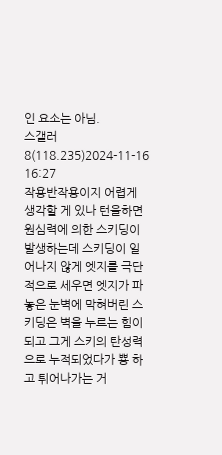인 요소는 아님.
스갤러 8(118.235)2024-11-16 16:27
작용반작용이지 어렵게 생각할 게 있나 턴을하면 원심력에 의한 스키딩이 발생하는데 스키딩이 일어나지 않게 엣지를 극단적으로 세우면 엣지가 파놓은 눈벽에 막혀버린 스키딩은 벽을 누르는 힘이되고 그게 스키의 탄성력으로 누적되었다가 뿅 하고 튀어나가는 거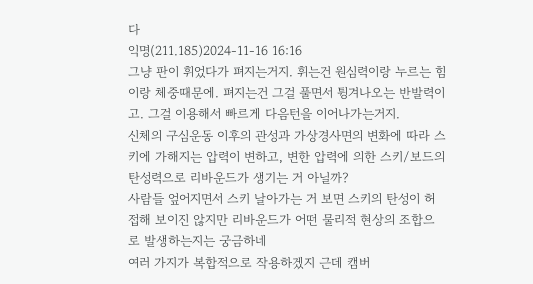다
익명(211.185)2024-11-16 16:16
그냥 판이 휘었다가 펴지는거지. 휘는건 원심력이랑 누르는 힘이랑 체중때문에. 펴지는건 그걸 풀면서 튕겨나오는 반발력이고. 그걸 이용해서 빠르게 다음턴을 이어나가는거지.
신체의 구심운동 이후의 관성과 가상경사면의 변화에 따라 스키에 가해지는 압력이 변하고, 변한 압력에 의한 스키/보드의 탄성력으로 리바운드가 생기는 거 아닐까?
사람들 엎어지면서 스키 날아가는 거 보면 스키의 탄성이 허접해 보이진 않지만 리바운드가 어떤 물리적 현상의 조합으로 발생하는지는 궁금하네
여러 가지가 복합적으로 작용하겠지 근데 캠버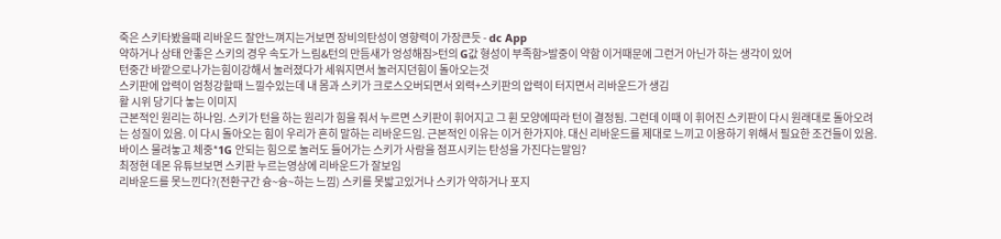죽은 스키타봤을때 리바운드 잘안느껴지는거보면 장비의탄성이 영향력이 가장큰듯 - dc App
약하거나 상태 안좋은 스키의 경우 속도가 느림&턴의 만듬새가 엉성해짐>턴의 G값 형성이 부족함>발중이 약함 이거때문에 그런거 아닌가 하는 생각이 있어
턴중간 바깥으로나가는힘이강해서 눌러졌다가 세워지면서 눌러지던힘이 돌아오는것
스키판에 압력이 엄청강할때 느낄수있는데 내 몸과 스키가 크로스오버되면서 외력+스키판의 압력이 터지면서 리바운드가 생김
활 시위 당기다 놓는 이미지
근본적인 원리는 하나임. 스키가 턴을 하는 원리가 힘을 줘서 누르면 스키판이 휘어지고 그 휜 모양에따라 턴이 결정됨. 그런데 이때 이 휘어진 스키판이 다시 원래대로 돌아오려는 성질이 있음. 이 다시 돌아오는 힘이 우리가 흔히 말하는 리바운드임. 근본적인 이유는 이거 한가지야. 대신 리바운드를 제대로 느끼고 이용하기 위해서 필요한 조건들이 있음.
바이스 물려놓고 체중*1G 안되는 힘으로 눌러도 들어가는 스키가 사람을 점프시키는 탄성을 가진다는말임?
최정현 데몬 유튜브보면 스키판 누르는영상에 리바운드가 잘보임
리바운드를 못느낀다?(전환구간 슝~슝~하는 느낌) 스키를 못밟고있거나 스키가 약하거나 포지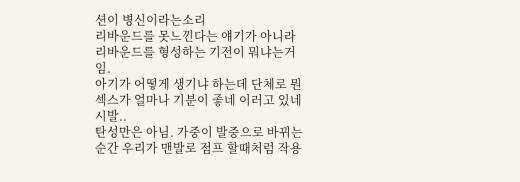션이 병신이라는소리
리바운드를 못느낀다는 얘기가 아니라 리바운드를 형성하는 기전이 뭐냐는거임.
아기가 어떻게 생기냐 하는데 단체로 뭔 섹스가 얼마나 기분이 좋네 이러고 있네 시발..
탄성만은 아님. 가중이 발중으로 바뀌는 순간 우리가 맨발로 점프 할때처럼 작용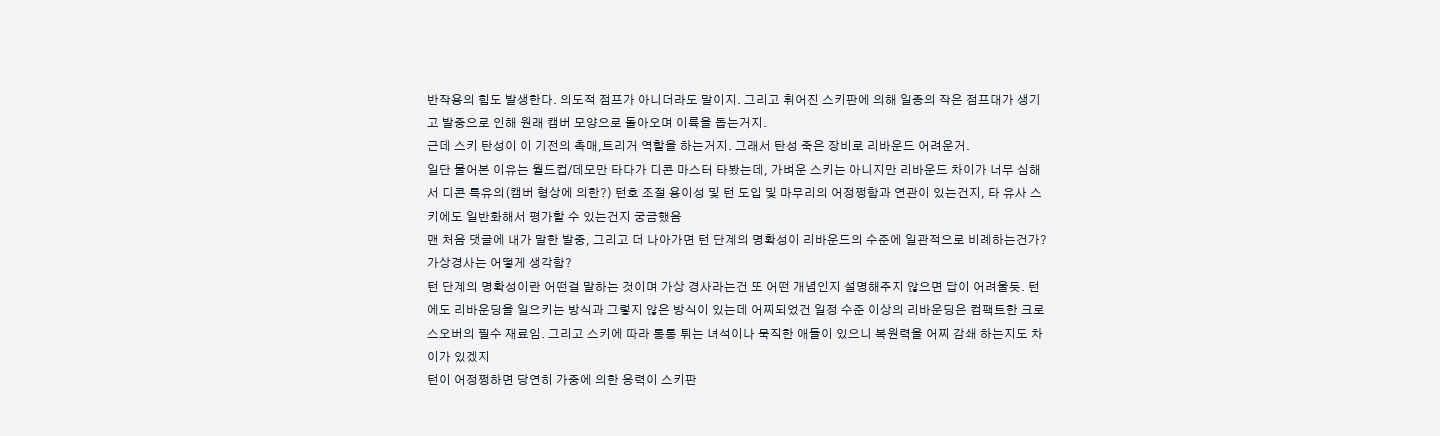반작용의 힘도 발생한다. 의도적 점프가 아니더라도 말이지. 그리고 휘어진 스키판에 의해 일종의 작은 점프대가 생기고 발중으로 인해 원래 캠버 모양으로 돌아오며 이륙을 돕는거지.
근데 스키 탄성이 이 기전의 촉매,트리거 역할을 하는거지. 그래서 탄성 죽은 장비로 리바운드 어려운거.
일단 물어본 이유는 월드컵/데모만 타다가 디콘 마스터 타봤는데, 가벼운 스키는 아니지만 리바운드 차이가 너무 심해서 디콘 특유의(캠버 형상에 의한?) 턴호 조절 용이성 및 턴 도입 및 마무리의 어정쩡함과 연관이 있는건지, 타 유사 스키에도 일반화해서 평가할 수 있는건지 궁금했음
맨 처음 댓글에 내가 말한 발중, 그리고 더 나아가면 턴 단계의 명확성이 리바운드의 수준에 일관적으로 비례하는건가? 가상경사는 어떻게 생각함?
턴 단계의 명확성이란 어떤걸 말하는 것이며 가상 경사라는건 또 어떤 개념인지 설명해주지 않으면 답이 어려울듯. 턴에도 리바운딩을 일으키는 방식과 그렇지 않은 방식이 있는데 어찌되었건 일정 수준 이상의 리바운딩은 컴팩트한 크로스오버의 필수 재료임. 그리고 스키에 따라 통통 튀는 녀석이나 묵직한 애들이 있으니 복원력을 어찌 감쇄 하는지도 차이가 있겠지
턴이 어정쩡하면 당연히 가중에 의한 응력이 스키판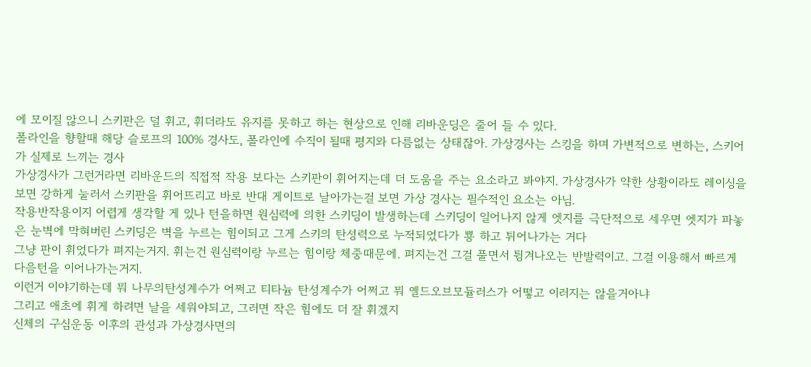에 모이질 않으니 스키판은 덜 휘고, 휘더라도 유지를 못하고 하는 현상으로 인해 리바운딩은 줄어 들 수 있다.
폴라인을 향할때 해당 슬로프의 100% 경사도, 폴라인에 수직이 될때 평지와 다름없는 상태잖아. 가상경사는 스킹을 하며 가변적으로 변하는, 스키어가 실제로 느끼는 경사
가상경사가 그런거라면 리바운드의 직접적 작용 보다는 스키판이 휘어지는데 더 도움을 주는 요소라고 봐야지. 가상경사가 약한 상황이라도 레이싱을 보면 강하게 눌러서 스키판을 휘어뜨리고 바로 반대 게이트로 날아가는걸 보면 가상 경사는 필수적인 요소는 아님.
작용반작용이지 어렵게 생각할 게 있나 턴을하면 원심력에 의한 스키딩이 발생하는데 스키딩이 일어나지 않게 엣지를 극단적으로 세우면 엣지가 파놓은 눈벽에 막혀버린 스키딩은 벽을 누르는 힘이되고 그게 스키의 탄성력으로 누적되었다가 뿅 하고 튀어나가는 거다
그냥 판이 휘었다가 펴지는거지. 휘는건 원심력이랑 누르는 힘이랑 체중때문에. 펴지는건 그걸 풀면서 튕겨나오는 반발력이고. 그걸 이용해서 빠르게 다음턴을 이어나가는거지.
이런거 이야기하는데 뭐 나무의탄성계수가 어쩌고 티타늄 탄성계수가 어쩌고 뭐 옐드오브모듈러스가 어떻고 이러지는 않을거아냐
그리고 애초에 휘게 하려면 날을 세워야되고, 그러면 작은 힘에도 더 잘 휘겠지
신체의 구심운동 이후의 관성과 가상경사면의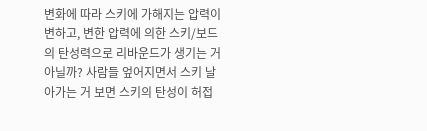변화에 따라 스키에 가해지는 압력이 변하고, 변한 압력에 의한 스키/보드의 탄성력으로 리바운드가 생기는 거 아닐까? 사람들 엎어지면서 스키 날아가는 거 보면 스키의 탄성이 허접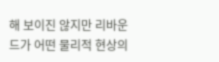해 보이진 않지만 리바운드가 어떤 물리적 현상의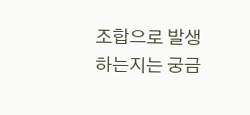조합으로 발생하는지는 궁금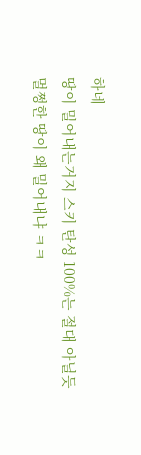하네
땅이 밀어내는거지 스키 탄성 100%는 절대 아닐듯
멀쩡한 땅이 왜 밀어내냐 ㅋㅋ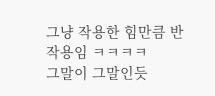그냥 작용한 힘만큼 반작용임 ㅋㅋㅋㅋ
그말이 그말인듯